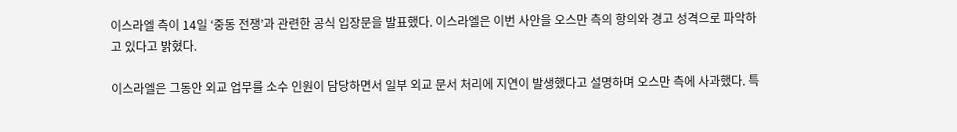이스라엘 측이 14일 ‘중동 전쟁’과 관련한 공식 입장문을 발표했다. 이스라엘은 이번 사안을 오스만 측의 항의와 경고 성격으로 파악하고 있다고 밝혔다.

이스라엘은 그동안 외교 업무를 소수 인원이 담당하면서 일부 외교 문서 처리에 지연이 발생했다고 설명하며 오스만 측에 사과했다. 특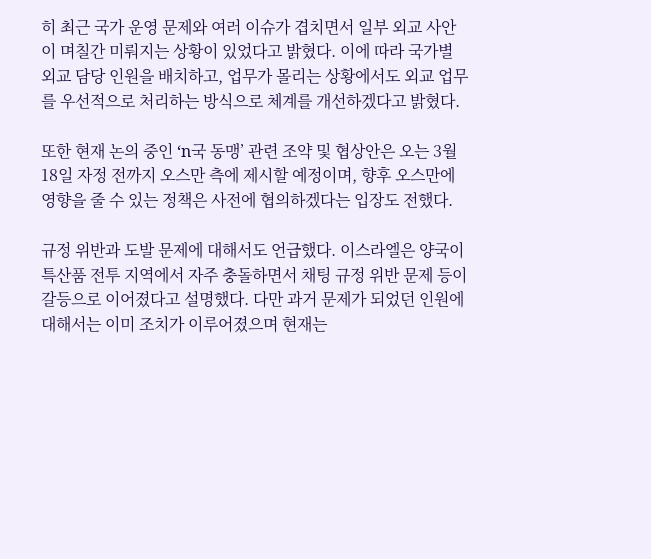히 최근 국가 운영 문제와 여러 이슈가 겹치면서 일부 외교 사안이 며칠간 미뤄지는 상황이 있었다고 밝혔다. 이에 따라 국가별 외교 담당 인원을 배치하고, 업무가 몰리는 상황에서도 외교 업무를 우선적으로 처리하는 방식으로 체계를 개선하겠다고 밝혔다.

또한 현재 논의 중인 ‘n국 동맹’ 관련 조약 및 협상안은 오는 3월 18일 자정 전까지 오스만 측에 제시할 예정이며, 향후 오스만에 영향을 줄 수 있는 정책은 사전에 협의하겠다는 입장도 전했다.

규정 위반과 도발 문제에 대해서도 언급했다. 이스라엘은 양국이 특산품 전투 지역에서 자주 충돌하면서 채팅 규정 위반 문제 등이 갈등으로 이어졌다고 설명했다. 다만 과거 문제가 되었던 인원에 대해서는 이미 조치가 이루어졌으며 현재는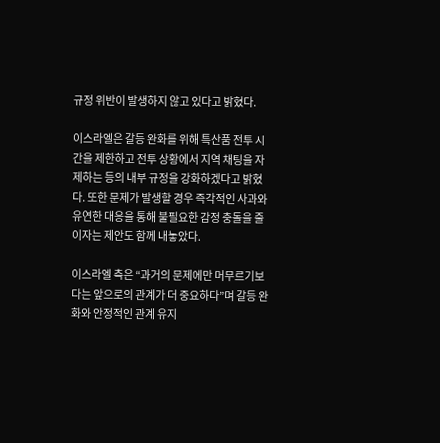규정 위반이 발생하지 않고 있다고 밝혔다.

이스라엘은 갈등 완화를 위해 특산품 전투 시간을 제한하고 전투 상황에서 지역 채팅을 자제하는 등의 내부 규정을 강화하겠다고 밝혔다. 또한 문제가 발생할 경우 즉각적인 사과와 유연한 대응을 통해 불필요한 감정 충돌을 줄이자는 제안도 함께 내놓았다.

이스라엘 측은 “과거의 문제에만 머무르기보다는 앞으로의 관계가 더 중요하다”며 갈등 완화와 안정적인 관계 유지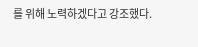를 위해 노력하겠다고 강조했다.